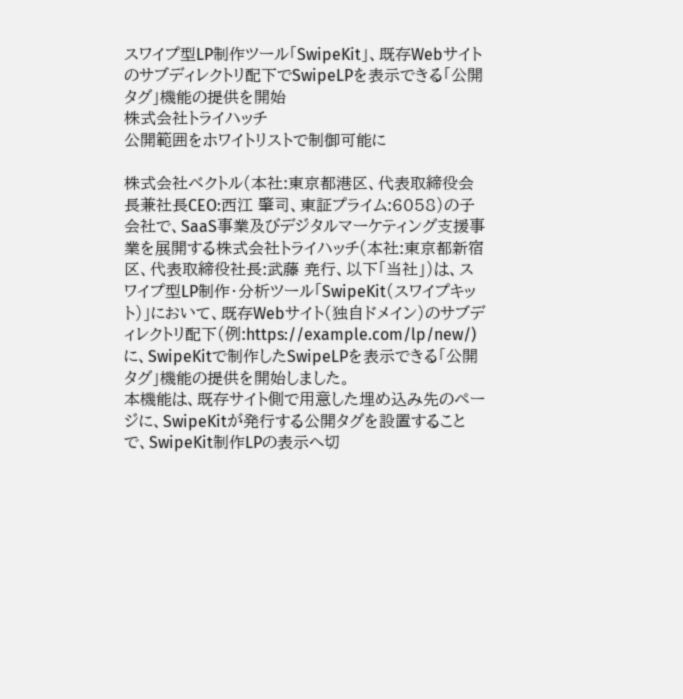スワイプ型LP制作ツール「SwipeKit」、既存Webサイトのサブディレクトリ配下でSwipeLPを表示できる「公開タグ」機能の提供を開始
株式会社トライハッチ
公開範囲をホワイトリストで制御可能に

株式会社ベクトル(本社:東京都港区、代表取締役会長兼社長CEO:西江 肇司、東証プライム:6058)の子会社で、SaaS事業及びデジタルマーケティング支援事業を展開する株式会社トライハッチ(本社:東京都新宿区、代表取締役社長:武藤 尭行、以下「当社」)は、スワイプ型LP制作・分析ツール「SwipeKit(スワイプキット)」において、既存Webサイト(独自ドメイン)のサブディレクトリ配下(例:https://example.com/lp/new/)に、SwipeKitで制作したSwipeLPを表示できる「公開タグ」機能の提供を開始しました。
本機能は、既存サイト側で用意した埋め込み先のページに、SwipeKitが発行する公開タグを設置することで、SwipeKit制作LPの表示へ切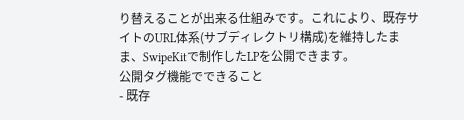り替えることが出来る仕組みです。これにより、既存サイトのURL体系(サブディレクトリ構成)を維持したまま、SwipeKitで制作したLPを公開できます。
公開タグ機能でできること
- 既存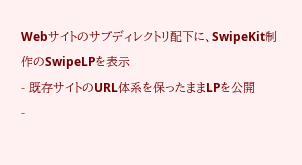Webサイトのサブディレクトリ配下に、SwipeKit制作のSwipeLPを表示
- 既存サイトのURL体系を保ったままLPを公開
-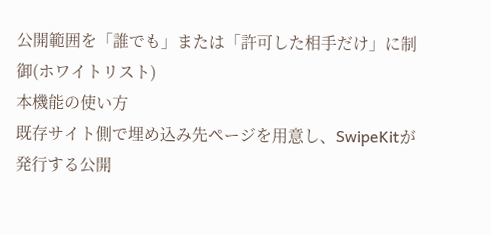公開範囲を「誰でも」または「許可した相手だけ」に制御(ホワイトリスト)
本機能の使い方
既存サイト側で埋め込み先ページを用意し、SwipeKitが発行する公開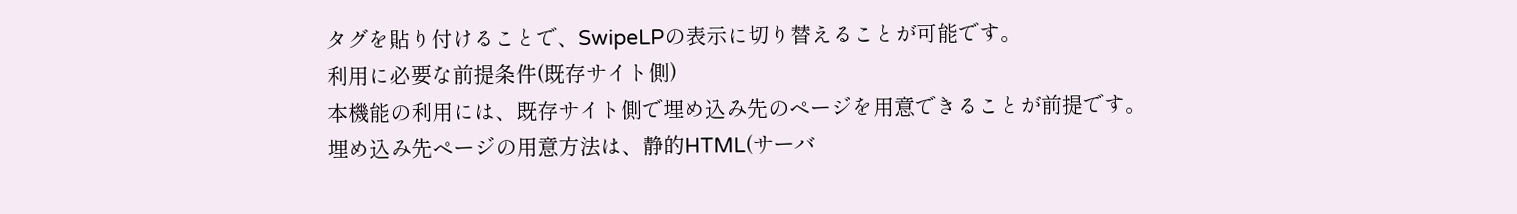タグを貼り付けることで、SwipeLPの表示に切り替えることが可能です。
利用に必要な前提条件(既存サイト側)
本機能の利用には、既存サイト側で埋め込み先のページを用意できることが前提です。
埋め込み先ページの用意方法は、静的HTML(サーバ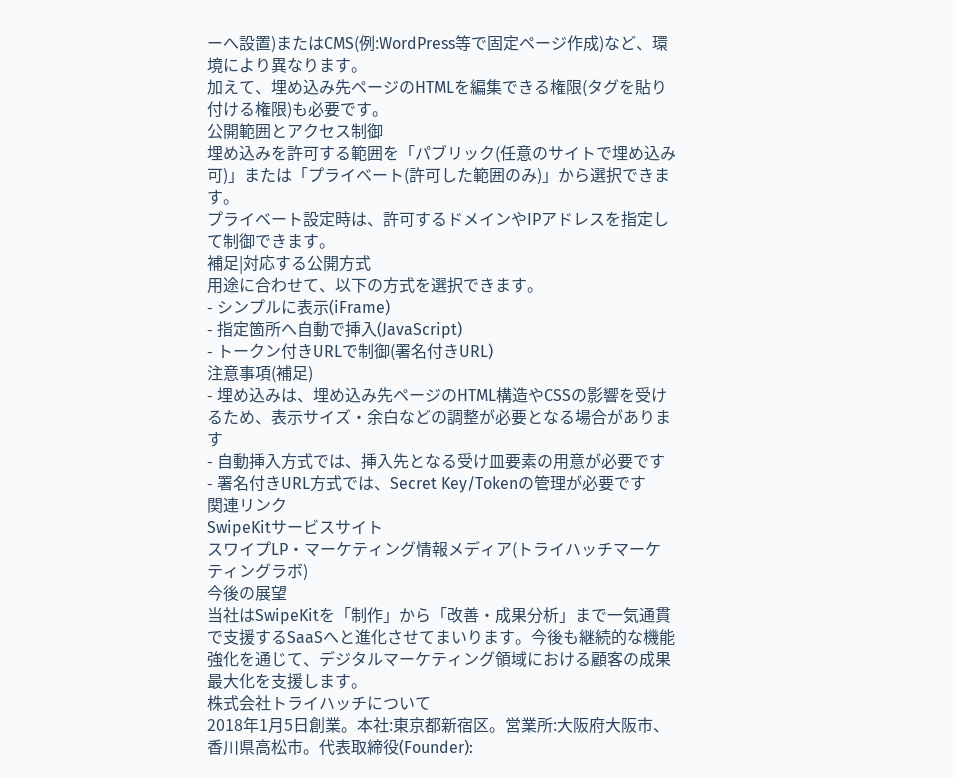ーへ設置)またはCMS(例:WordPress等で固定ページ作成)など、環境により異なります。
加えて、埋め込み先ページのHTMLを編集できる権限(タグを貼り付ける権限)も必要です。
公開範囲とアクセス制御
埋め込みを許可する範囲を「パブリック(任意のサイトで埋め込み可)」または「プライベート(許可した範囲のみ)」から選択できます。
プライベート設定時は、許可するドメインやIPアドレスを指定して制御できます。
補足|対応する公開方式
用途に合わせて、以下の方式を選択できます。
- シンプルに表示(iFrame)
- 指定箇所へ自動で挿入(JavaScript)
- トークン付きURLで制御(署名付きURL)
注意事項(補足)
- 埋め込みは、埋め込み先ページのHTML構造やCSSの影響を受けるため、表示サイズ・余白などの調整が必要となる場合があります
- 自動挿入方式では、挿入先となる受け皿要素の用意が必要です
- 署名付きURL方式では、Secret Key/Tokenの管理が必要です
関連リンク
SwipeKitサービスサイト
スワイプLP・マーケティング情報メディア(トライハッチマーケティングラボ)
今後の展望
当社はSwipeKitを「制作」から「改善・成果分析」まで一気通貫で支援するSaaSへと進化させてまいります。今後も継続的な機能強化を通じて、デジタルマーケティング領域における顧客の成果最大化を支援します。
株式会社トライハッチについて
2018年1月5日創業。本社:東京都新宿区。営業所:大阪府大阪市、香川県高松市。代表取締役(Founder):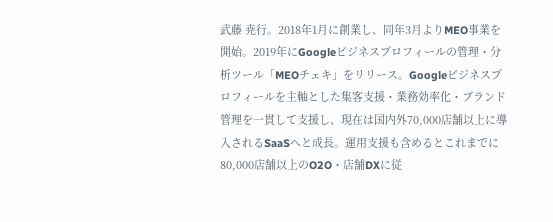武藤 尭行。2018年1月に創業し、同年3月よりMEO事業を開始。2019年にGoogleビジネスプロフィールの管理・分析ツール「MEOチェキ」をリリース。Googleビジネスプロフィールを主軸とした集客支援・業務効率化・ブランド管理を一貫して支援し、現在は国内外70,000店舗以上に導入されるSaaSへと成長。運用支援も含めるとこれまでに80,000店舗以上のO2O・店舗DXに従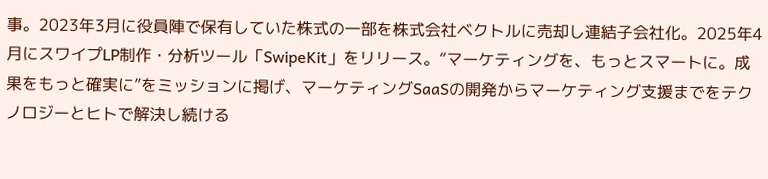事。2023年3月に役員陣で保有していた株式の一部を株式会社ベクトルに売却し連結子会社化。2025年4月にスワイプLP制作・分析ツール「SwipeKit」をリリース。“マーケティングを、もっとスマートに。成果をもっと確実に”をミッションに掲げ、マーケティングSaaSの開発からマーケティング支援までをテクノロジーとヒトで解決し続ける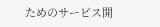ためのサービス開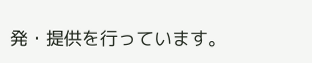発・提供を行っています。